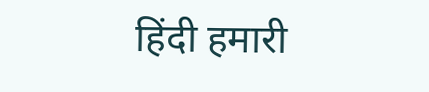हिंदी हमारी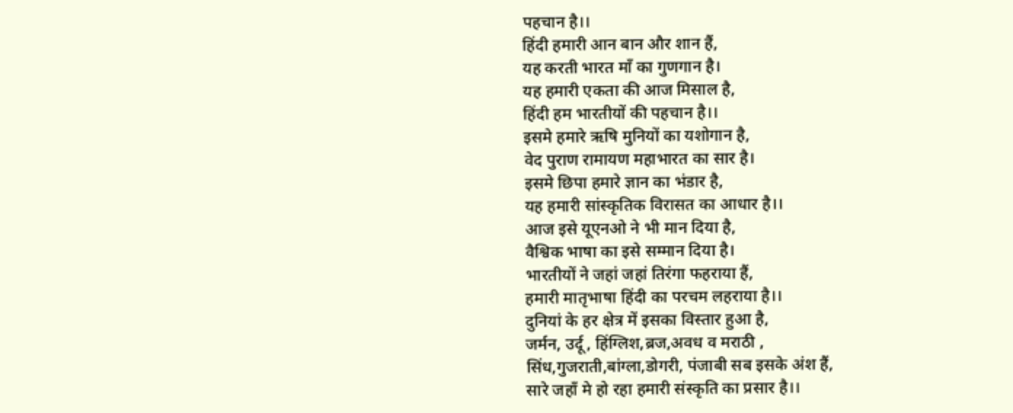पहचान है।।
हिंदी हमारी आन बान और शान हैं,
यह करती भारत माँ का गुणगान है।
यह हमारी एकता की आज मिसाल है,
हिंदी हम भारतीयों की पहचान है।।
इसमे हमारे ऋषि मुनियों का यशोगान है,
वेद पुराण रामायण महाभारत का सार है।
इसमे छिपा हमारे ज्ञान का भंडार है,
यह हमारी सांस्कृतिक विरासत का आधार है।।
आज इसे यूएनओ ने भी मान दिया है,
वैश्विक भाषा का इसे सम्मान दिया है।
भारतीयों ने जहां जहां तिरंगा फहराया हैं,
हमारी मातृभाषा हिंदी का परचम लहराया है।।
दुनियां के हर क्षेत्र में इसका विस्तार हुआ है,
जर्मन, उर्दू, हिंग्लिश,ब्रज,अवध व मराठी ,
सिंध,गुजराती,बांग्ला,डोगरी, पंजाबी सब इसके अंश हैं,
सारे जहाँ मे हो रहा हमारी संस्कृति का प्रसार है।।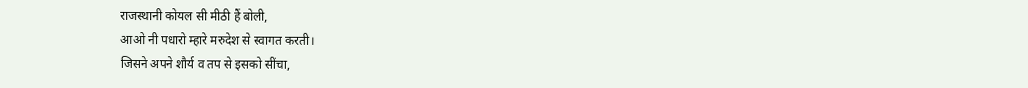राजस्थानी कोयल सी मीठी हैं बोली,
आओ नी पधारो म्हारे मरुदेश से स्वागत करती।
जिसने अपने शौर्य व तप से इसको सींचा,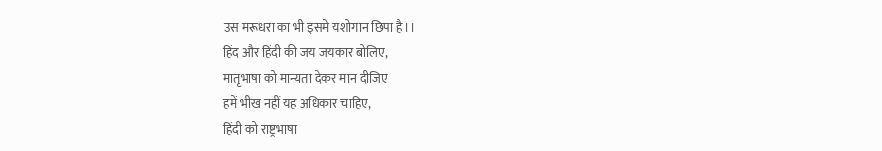उस मरूधरा का भी इसमे यशोगान छिपा है।।
हिंद और हिंदी की जय जयकार बोलिए,
मातृभाषा को मान्यता देकर मान दीजिए
हमें भीख नहीं यह अधिकार चाहिए,
हिंदी को राष्ट्रभाषा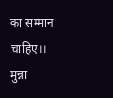का सम्मान चाहिए।।
मुन्ना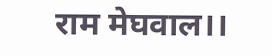राम मेघवाल।।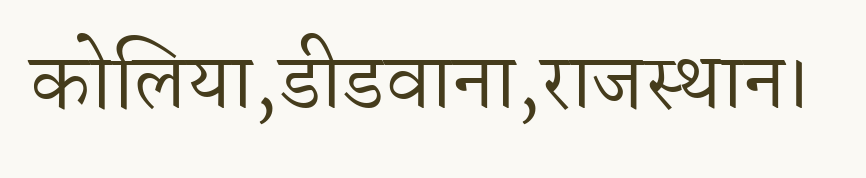कोलिया,डीडवाना,राजस्थान।